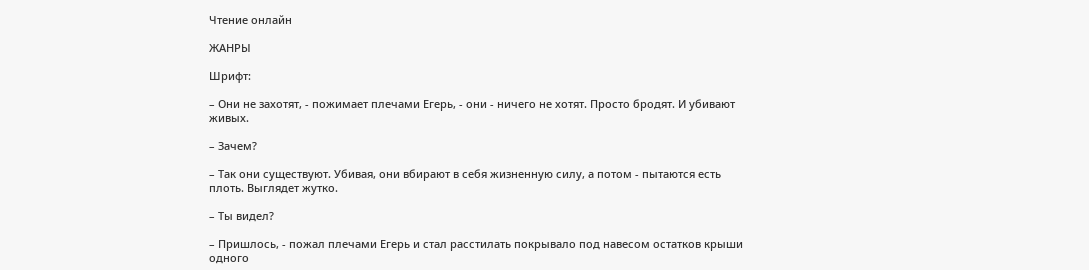Чтение онлайн

ЖАНРЫ

Шрифт:

– Они не захотят, - пожимает плечами Егерь, - они - ничего не хотят. Просто бродят. И убивают живых.

– Зачем?

– Так они существуют. Убивая, они вбирают в себя жизненную силу, а потом - пытаются есть плоть. Выглядет жутко.

– Ты видел?

– Пришлось, - пожал плечами Егерь и стал расстилать покрывало под навесом остатков крыши одного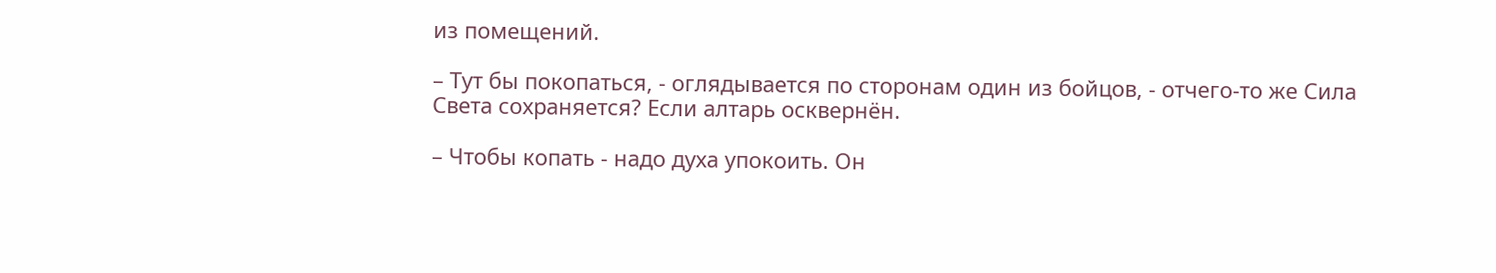из помещений.

– Тут бы покопаться, - оглядывается по сторонам один из бойцов, - отчего-то же Сила Света сохраняется? Если алтарь осквернён.

– Чтобы копать - надо духа упокоить. Он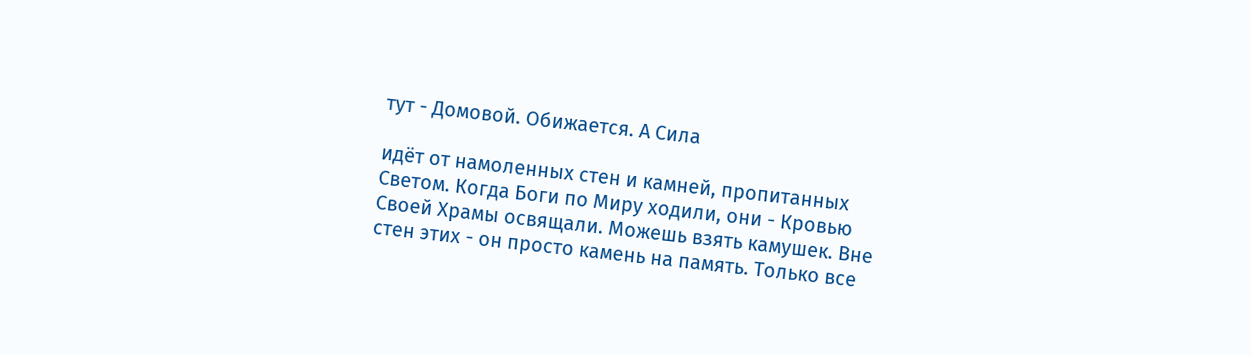тут - Домовой. Обижается. А Сила

идёт от намоленных стен и камней, пропитанных Светом. Когда Боги по Миру ходили, они - Кровью Своей Храмы освящали. Можешь взять камушек. Вне стен этих - он просто камень на память. Только все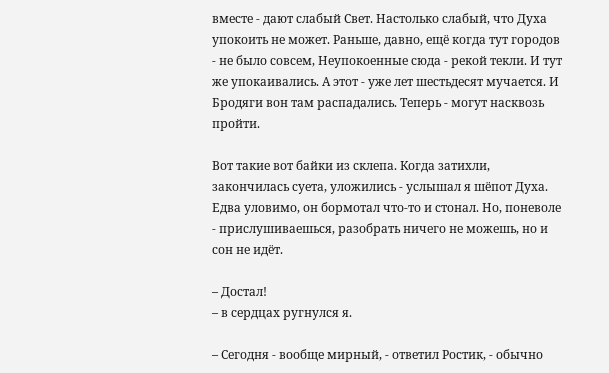вместе - дают слабый Свет. Настолько слабый, что Духа упокоить не может. Раньше, давно, ещё когда тут городов - не было совсем, Неупокоенные сюда - рекой текли. И тут же упокаивались. А этот - уже лет шестьдесят мучается. И Бродяги вон там распадались. Теперь - могут насквозь пройти.

Вот такие вот байки из склепа. Когда затихли, закончилась суета, уложились - услышал я шёпот Духа. Едва уловимо, он бормотал что-то и стонал. Но, поневоле - прислушиваешься, разобрать ничего не можешь, но и сон не идёт.

– Достал!
– в сердцах ругнулся я.

– Сегодня - вообще мирный, - ответил Ростик, - обычно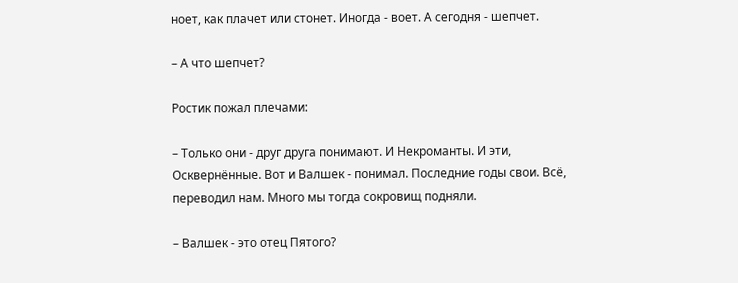ноет, как плачет или стонет. Иногда - воет. А сегодня - шепчет.

– А что шепчет?

Ростик пожал плечами:

– Только они - друг друга понимают. И Некроманты. И эти, Осквернённые. Вот и Валшек - понимал. Последние годы свои. Всё, переводил нам. Много мы тогда сокровищ подняли.

– Валшек - это отец Пятого?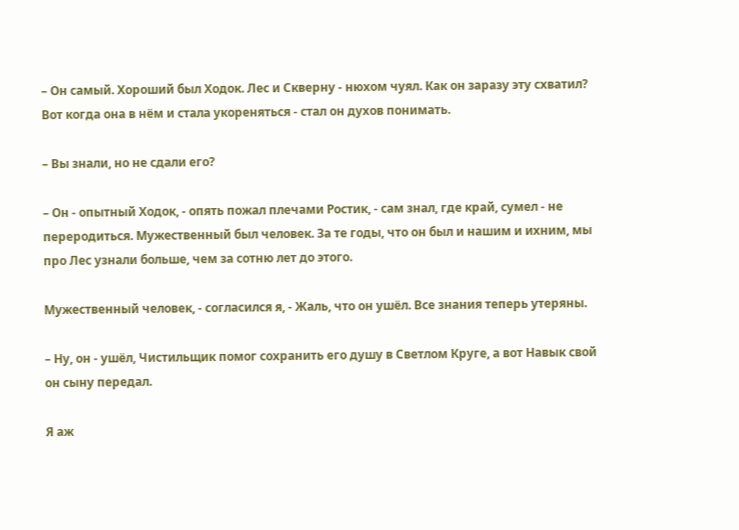– Он самый. Хороший был Ходок. Лес и Скверну - нюхом чуял. Как он заразу эту схватил? Вот когда она в нём и стала укореняться - стал он духов понимать.

– Вы знали, но не сдали его?

– Он - опытный Ходок, - опять пожал плечами Ростик, - сам знал, где край, сумел - не переродиться. Мужественный был человек. За те годы, что он был и нашим и ихним, мы про Лес узнали больше, чем за сотню лет до этого.

Мужественный человек, - согласился я, - Жаль, что он ушёл. Все знания теперь утеряны.

– Ну, он - ушёл, Чистильщик помог сохранить его душу в Светлом Круге, а вот Навык свой он сыну передал.

Я аж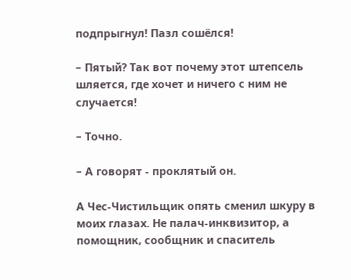подпрыгнул! Пазл сошёлся!

– Пятый? Так вот почему этот штепсель шляется, где хочет и ничего с ним не случается!

– Точно.

– А говорят - проклятый он.

А Чес-Чистильщик опять сменил шкуру в моих глазах. Не палач-инквизитор, а помощник, сообщник и спаситель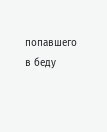попавшего в беду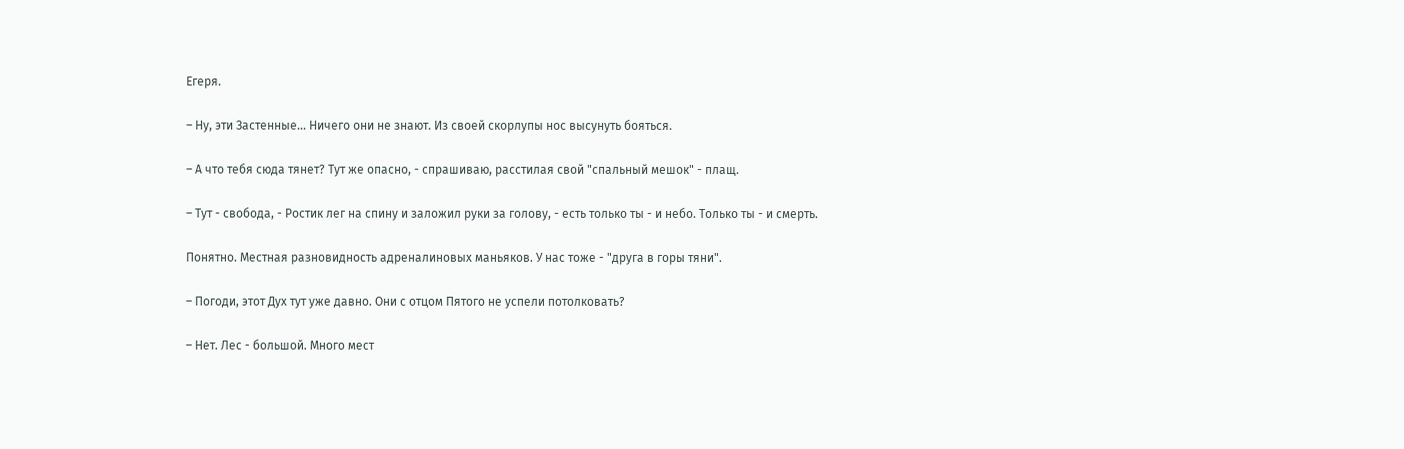Егеря.

– Ну, эти Застенные... Ничего они не знают. Из своей скорлупы нос высунуть бояться.

– А что тебя сюда тянет? Тут же опасно, - спрашиваю, расстилая свой "спальный мешок" - плащ.

– Тут - свобода, - Ростик лег на спину и заложил руки за голову, - есть только ты - и небо. Только ты - и смерть.

Понятно. Местная разновидность адреналиновых маньяков. У нас тоже - "друга в горы тяни".

– Погоди, этот Дух тут уже давно. Они с отцом Пятого не успели потолковать?

– Нет. Лес - большой. Много мест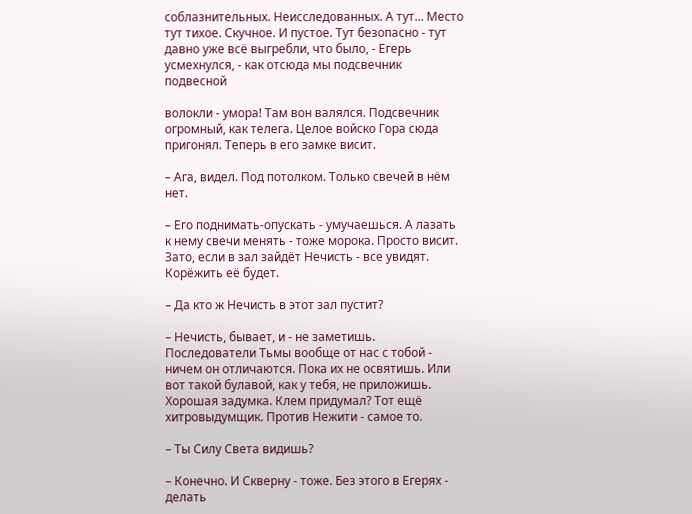соблазнительных. Неисследованных. А тут... Место тут тихое. Скучное. И пустое. Тут безопасно - тут давно уже всё выгребли, что было, - Егерь усмехнулся, - как отсюда мы подсвечник подвесной

волокли - умора! Там вон валялся. Подсвечник огромный, как телега. Целое войско Гора сюда пригонял. Теперь в его замке висит.

– Ага, видел. Под потолком. Только свечей в нём нет.

– Его поднимать-опускать - умучаешься. А лазать к нему свечи менять - тоже морока. Просто висит. Зато, если в зал зайдёт Нечисть - все увидят. Корёжить её будет.

– Да кто ж Нечисть в этот зал пустит?

– Нечисть, бывает, и - не заметишь. Последователи Тьмы вообще от нас с тобой - ничем он отличаются. Пока их не освятишь. Или вот такой булавой, как у тебя, не приложишь. Хорошая задумка. Клем придумал? Тот ещё хитровыдумщик. Против Нежити - самое то.

– Ты Силу Света видишь?

– Конечно. И Скверну - тоже. Без этого в Егерях - делать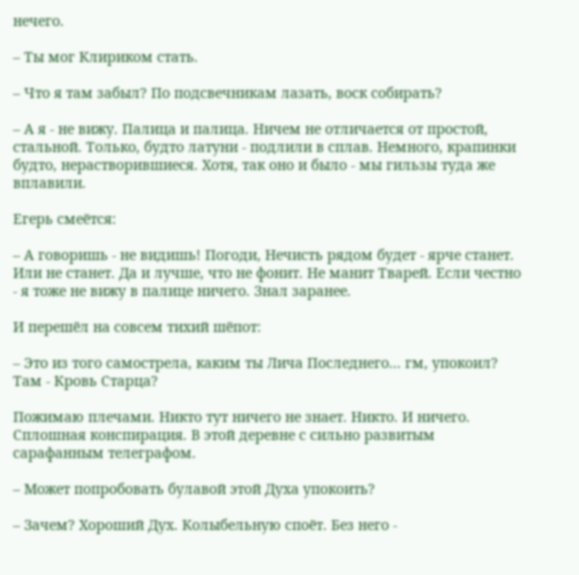нечего.

– Ты мог Клириком стать.

– Что я там забыл? По подсвечникам лазать, воск собирать?

– А я - не вижу. Палица и палица. Ничем не отличается от простой, стальной. Только, будто латуни - подлили в сплав. Немного, крапинки будто, нерастворившиеся. Хотя, так оно и было - мы гильзы туда же вплавили.

Егерь смеётся:

– А говоришь - не видишь! Погоди, Нечисть рядом будет - ярче станет. Или не станет. Да и лучше, что не фонит. Не манит Тварей. Если честно - я тоже не вижу в палице ничего. Знал заранее.

И перешёл на совсем тихий шёпот:

– Это из того самострела, каким ты Лича Последнего... гм, упокоил? Там - Кровь Старца?

Пожимаю плечами. Никто тут ничего не знает. Никто. И ничего. Сплошная конспирация. В этой деревне с сильно развитым сарафанным телеграфом.

– Может попробовать булавой этой Духа упокоить?

– Зачем? Хороший Дух. Колыбельную споёт. Без него -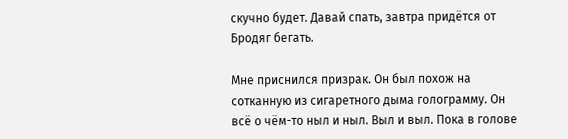скучно будет. Давай спать, завтра придётся от Бродяг бегать.

Мне приснился призрак. Он был похож на сотканную из сигаретного дыма голограмму. Он всё о чём-то ныл и ныл. Выл и выл. Пока в голове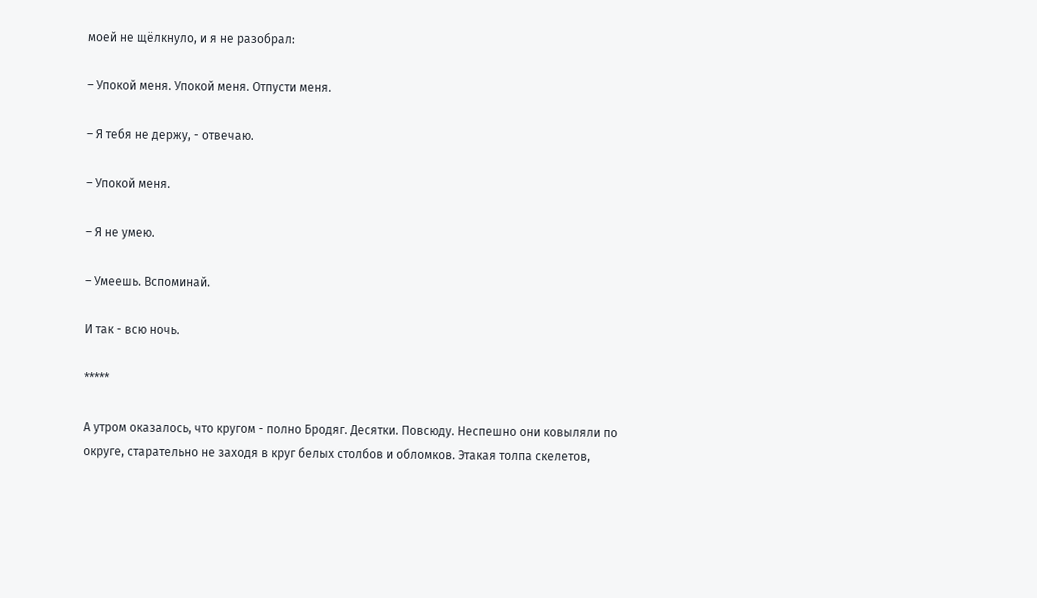моей не щёлкнуло, и я не разобрал:

– Упокой меня. Упокой меня. Отпусти меня.

– Я тебя не держу, - отвечаю.

– Упокой меня.

– Я не умею.

– Умеешь. Вспоминай.

И так - всю ночь.

*****

А утром оказалось, что кругом - полно Бродяг. Десятки. Повсюду. Неспешно они ковыляли по округе, старательно не заходя в круг белых столбов и обломков. Этакая толпа скелетов,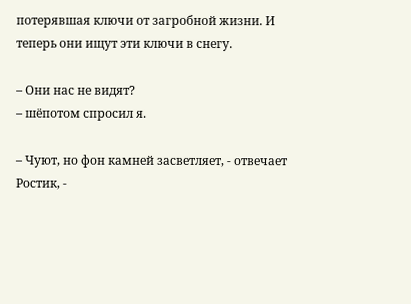потерявшая ключи от загробной жизни. И теперь они ищут эти ключи в снегу.

– Они нас не видят?
– шёпотом спросил я.

– Чуют, но фон камней засветляет, - отвечает Ростик, -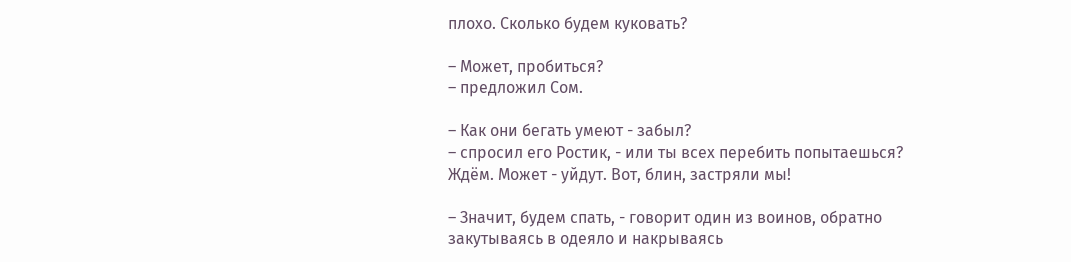плохо. Сколько будем куковать?

– Может, пробиться?
– предложил Сом.

– Как они бегать умеют - забыл?
– спросил его Ростик, - или ты всех перебить попытаешься? Ждём. Может - уйдут. Вот, блин, застряли мы!

– Значит, будем спать, - говорит один из воинов, обратно закутываясь в одеяло и накрываясь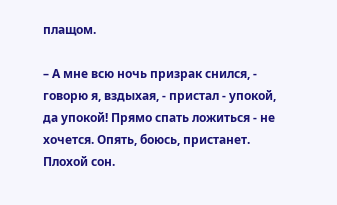плащом.

– А мне всю ночь призрак снился, - говорю я, вздыхая, - пристал - упокой, да упокой! Прямо спать ложиться - не хочется. Опять, боюсь, пристанет. Плохой сон.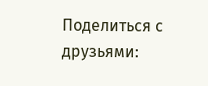Поделиться с друзьями: